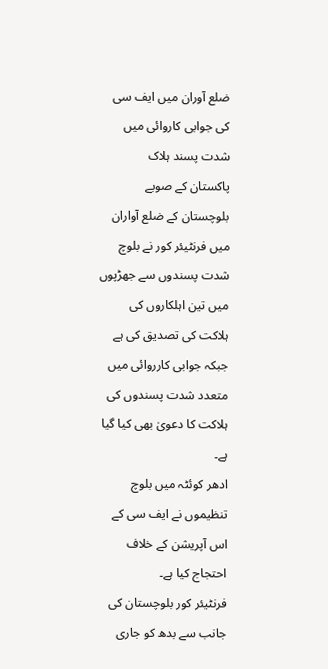ضلع آوران میں ایف سی کی جوابی کاروائی میں شدت پسند ہلاک
پاکستان کے صوبے بلوچستان کے ضلع آواران میں فرنٹیئر کور نے بلوچ شدت پسندوں سے جھڑپوں میں تین اہلکاروں کی ہلاکت کی تصدیق کی ہے جبکہ جوابی کارروائی میں متعدد شدت پسندوں کی ہلاکت کا دعویٰ بھی کیا گیا ہے۔
ادھر کوئٹہ میں بلوچ تنظیموں نے ایف سی کے اس آپریشن کے خلاف احتجاج کیا ہے۔
فرنٹیئر کور بلوچستان کی جانب سے بدھ کو جاری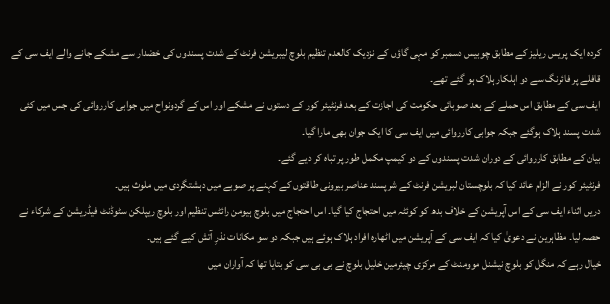کردہ ایک پریس ریلیز کے مطابق چوبیس دسمبر کو مہی گاؤں کے نزدیک کالعدم تنظیم بلوچ لیبریشن فرنٹ کے شدت پسندوں کی خضدار سے مشکے جانے والے ایف سی کے قافلے پر فائرنگ سے دو اہلکار ہلاک ہو گئے تھے۔
ایف سی کے مطابق اس حملے کے بعد صوبائی حکومت کی اجازت کے بعد فرنٹیئر کور کے دستوں نے مشکے اور اس کے گردونواح میں جوابی کارروائی کی جس میں کئی شدت پسند ہلاک ہوگئے جبکہ جوابی کارروائی میں ایف سی کا ایک جوان بھی مارا گیا۔
بیان کے مطابق کارروائی کے دوران شدت پسندوں کے دو کیمپ مکمل طور پر تباہ کر دیے گئے۔
فرنٹیئر کور نے الزام عائد کیا کہ بلوچستان لبریشن فرنٹ کے شرپسند عناصر بیرونی طاقتوں کے کہنے پر صوبے میں دہشتگردی میں ملوث ہیں۔
دریں اثناء ایف سی کے اس آپریشن کے خلاف بدھ کو کوئٹہ میں احتجاج کیا گیا۔ اس احتجاج میں بلوچ ہیومن رائٹس تنظیم اور بلوچ ریپلکن سٹوڈنٹ فیڈریشن کے شرکاء نے حصہ لیا۔ مظاہرین نے دعویٰ کیا کہ ایف سی کے آپریشن میں اٹھارہ افراد ہلاک ہوئے ہیں جبکہ دو سو مکانات نذرِ آتش کیے گئے ہیں۔
خیال رہے کہ منگل کو بلوچ نیشنل موومنٹ کے مرکزی چیئرمین خلیل بلوچ نے بی بی سی کو بتایا تھا کہ آواران میں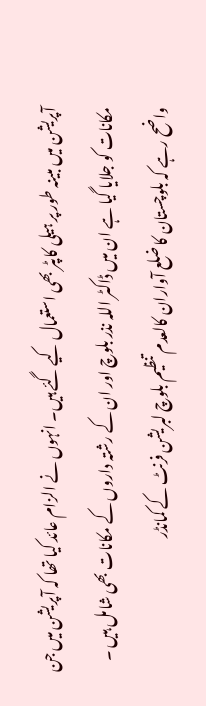آپریشن میں مبینہ طور پر ہیلی کاپٹر بھی استعمال کیے گئے ہیں۔ انہوں نے الزام عائد کیا تھا کہ آپریشن میں جن مکانات کو جلایا گیا ہے ان میں ڈاکٹر اللہ نذر بلوچ اور ان کے رشتہ داروں کے مکانات بھی شامل ہیں ۔
واضح رہے کہ بلوچستان کا ضلع آواران کالعدم تنظیم بلوچ لبریشن فرنٹ کے کمانڈر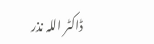ڈاکٹر اللہ نذر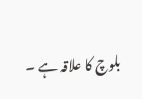بلوچ کا علاقہ ہے ۔